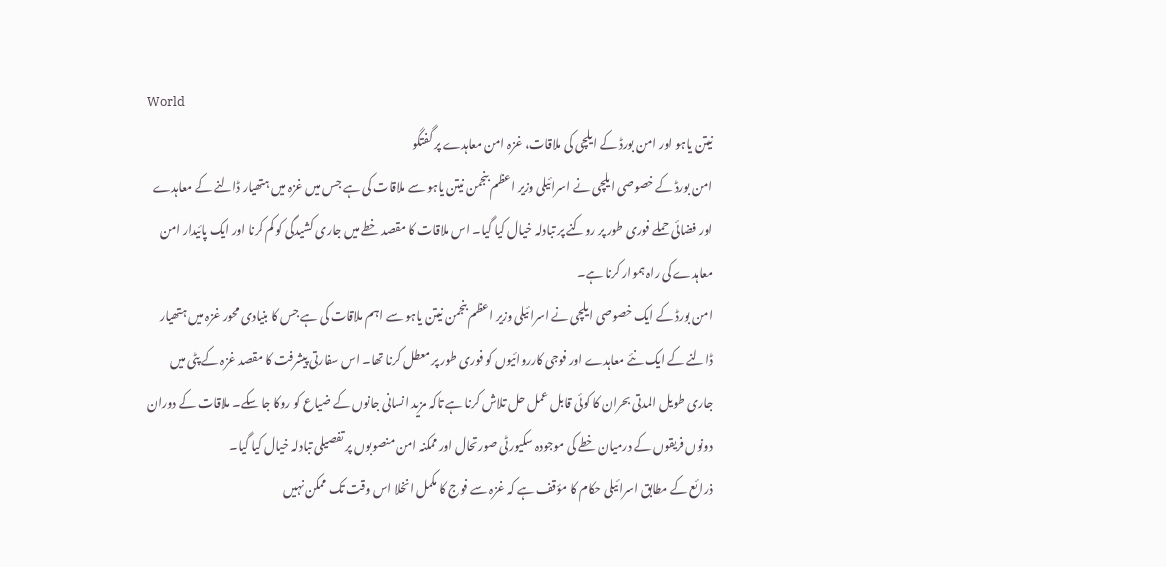World
نیتن یاہو اور امن بورڈ کے ایلچی کی ملاقات، غزہ امن معاہدے پر گفتگو
امن بورڈ کے خصوصی ایلچی نے اسرائیلی وزیر اعظم بنجمن نیتن یاہو سے ملاقات کی ہے جس میں غزہ میں ہتھیار ڈالنے کے معاہدے اور فضائی حملے فوری طور پر روکنے پر تبادلہ خیال کیا گیا۔ اس ملاقات کا مقصد خطے میں جاری کشیدگی کو کم کرنا اور ایک پائیدار امن معاہدے کی راہ ہموار کرنا ہے۔
امن بورڈ کے ایک خصوصی ایلچی نے اسرائیلی وزیر اعظم بنجمن نیتن یاہو سے اہم ملاقات کی ہے جس کا بنیادی محور غزہ میں ہتھیار ڈالنے کے ایک نئے معاہدے اور فوجی کارروائیوں کو فوری طور پر معطل کرنا تھا۔ اس سفارتی پیشرفت کا مقصد غزہ کے پٹی میں جاری طویل المدتی بحران کا کوئی قابل عمل حل تلاش کرنا ہے تاکہ مزید انسانی جانوں کے ضیاع کو روکا جا سکے۔ ملاقات کے دوران دونوں فریقوں کے درمیان خطے کی موجودہ سکیورٹی صورتحال اور ممکنہ امن منصوبوں پر تفصیلی تبادلہ خیال کیا گیا۔
ذرائع کے مطابق اسرائیلی حکام کا مؤقف ہے کہ غزہ سے فوج کا مکمل انخلا اس وقت تک ممکن نہیں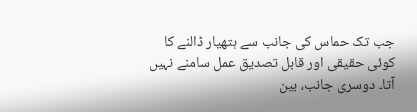جب تک حماس کی جانب سے ہتھیار ڈالنے کا کوئی حقیقی اور قابل تصدیق عمل سامنے نہیں آتا۔ دوسری جانب، بین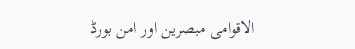الاقوامی مبصرین اور امن بورڈ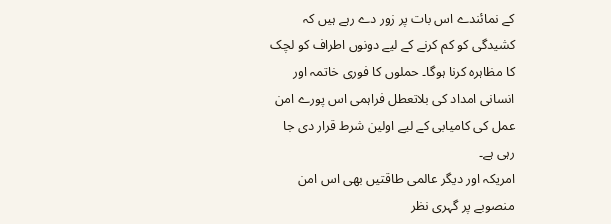کے نمائندے اس بات پر زور دے رہے ہیں کہ کشیدگی کو کم کرنے کے لیے دونوں اطراف کو لچک کا مظاہرہ کرنا ہوگا۔ حملوں کا فوری خاتمہ اور انسانی امداد کی بلاتعطل فراہمی اس پورے امن عمل کی کامیابی کے لیے اولین شرط قرار دی جا رہی ہے۔
امریکہ اور دیگر عالمی طاقتیں بھی اس امن منصوبے پر گہری نظر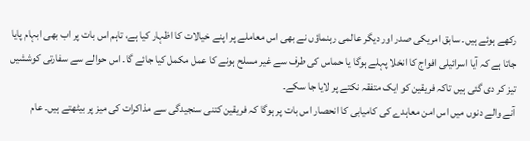رکھے ہوئے ہیں۔ سابق امریکی صدر اور دیگر عالمی رہنماؤں نے بھی اس معاملے پر اپنے خیالات کا اظہار کیا ہے، تاہم اس بات پر اب بھی ابہام پایا جاتا ہے کہ آیا اسرائیلی افواج کا انخلا پہلے ہوگا یا حماس کی طرف سے غیر مسلح ہونے کا عمل مکمل کیا جائے گا۔ اس حوالے سے سفارتی کوششیں تیز کر دی گئی ہیں تاکہ فریقین کو ایک متفقہ نکتے پر لایا جا سکے۔
آنے والے دنوں میں اس امن معاہدے کی کامیابی کا انحصار اس بات پر ہوگا کہ فریقین کتنی سنجیدگی سے مذاکرات کی میز پر بیٹھتے ہیں۔ عام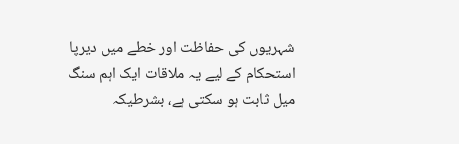شہریوں کی حفاظت اور خطے میں دیرپا استحکام کے لیے یہ ملاقات ایک اہم سنگ میل ثابت ہو سکتی ہے، بشرطیکہ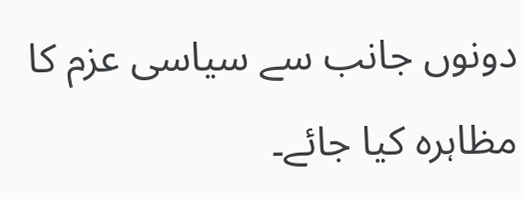دونوں جانب سے سیاسی عزم کا مظاہرہ کیا جائے۔